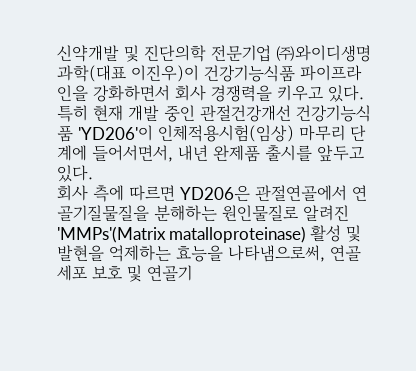신약개발 및 진단의학 전문기업 ㈜와이디생명과학(대표 이진우)이 건강기능식품 파이프라인을 강화하면서 회사 경쟁력을 키우고 있다.
특히 현재 개발 중인 관절건강개선 건강기능식품 'YD206'이 인체적용시험(임상) 마무리 단계에 들어서면서, 내년 완제품 출시를 앞두고 있다.
회사 측에 따르면 YD206은 관절연골에서 연골기질물질을 분해하는 원인물질로 알려진 'MMPs'(Matrix matalloproteinase) 활성 및 발현을 억제하는 효능을 나타냄으로써, 연골세포 보호 및 연골기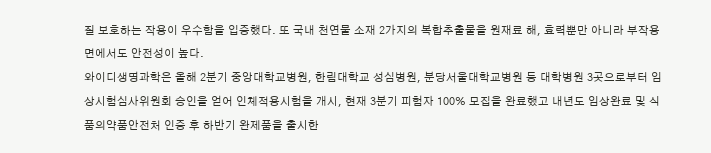질 보호하는 작용이 우수함을 입증했다. 또 국내 천연물 소재 2가지의 복합추출물을 원재료 해, 효력뿐만 아니라 부작용 면에서도 안전성이 높다.
와이디생명과학은 올해 2분기 중앙대학교병원, 한림대학교 성심병원, 분당서울대학교병원 등 대학병원 3곳으로부터 임상시험심사위원회 승인을 얻어 인체적용시험을 개시, 현재 3분기 피험자 100% 모집을 완료했고 내년도 임상완료 및 식품의약품안전처 인증 후 하반기 완제품을 출시한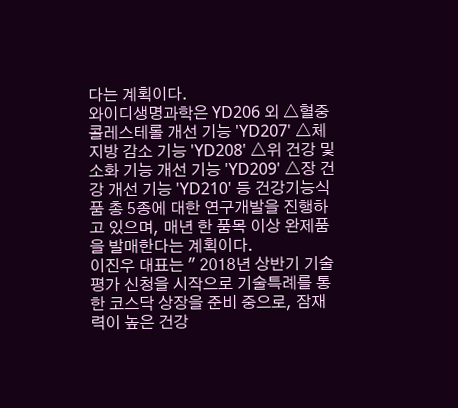다는 계획이다.
와이디생명과학은 YD206 외 △혈중 콜레스테롤 개선 기능 'YD207' △체지방 감소 기능 'YD208' △위 건강 및 소화 기능 개선 기능 'YD209' △장 건강 개선 기능 'YD210' 등 건강기능식품 총 5종에 대한 연구개발을 진행하고 있으며, 매년 한 품목 이상 완제품을 발매한다는 계획이다.
이진우 대표는 " 2018년 상반기 기술평가 신청을 시작으로 기술특례를 통한 코스닥 상장을 준비 중으로, 잠재력이 높은 건강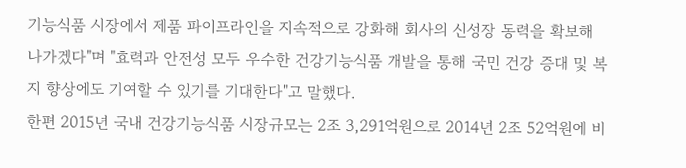기능식품 시장에서 제품 파이프라인을 지속적으로 강화해 회사의 신성장 동력을 확보해 나가겠다"며 "효력과 안전성 모두 우수한 건강기능식품 개발을 통해 국민 건강 증대 및 복지 향상에도 기여할 수 있기를 기대한다"고 말했다.
한편 2015년 국내 건강기능식품 시장규모는 2조 3,291억원으로 2014년 2조 52억원에 비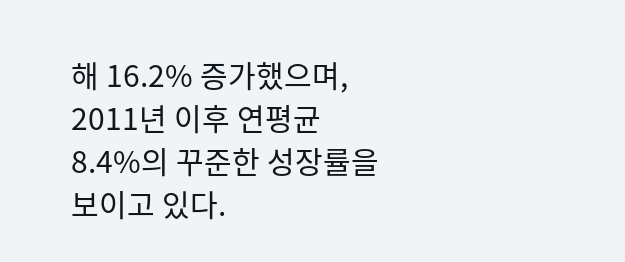해 16.2% 증가했으며, 2011년 이후 연평균 8.4%의 꾸준한 성장률을 보이고 있다.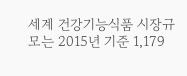세계 건강기능식품 시장규모는 2015년 기준 1,179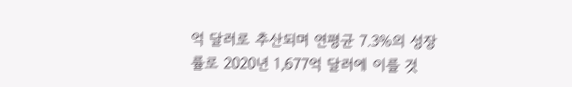억 달러로 추산되며 연평균 7.3%의 성장률로 2020년 1,677억 달러에 이를 것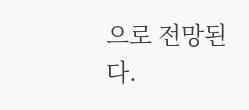으로 전망된다.